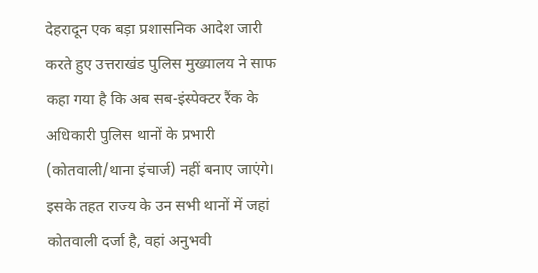देहरादून एक बड़ा प्रशासनिक आदेश जारी करते हुए उत्तराखंड पुलिस मुख्यालय ने साफ कहा गया है कि अब सब-इंस्पेक्टर रैंक के अधिकारी पुलिस थानों के प्रभारी (कोतवाली/थाना इंचार्ज) नहीं बनाए जाएंगे। इसके तहत राज्य के उन सभी थानों में जहां कोतवाली दर्जा है, वहां अनुभवी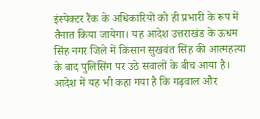इंस्पेक्टर रैंक के अधिकारियों को ही प्रभारी के रूप में तैनात किया जायेगा। यह आदेश उत्तराखंड के ऊधम सिंह नगर जिले में किसान सुखवंत सिंह की आत्महत्या के बाद पुलिसिंग पर उठे सवालों के बीच आया है।
आदेश में यह भी कहा गया है कि गढ़वाल और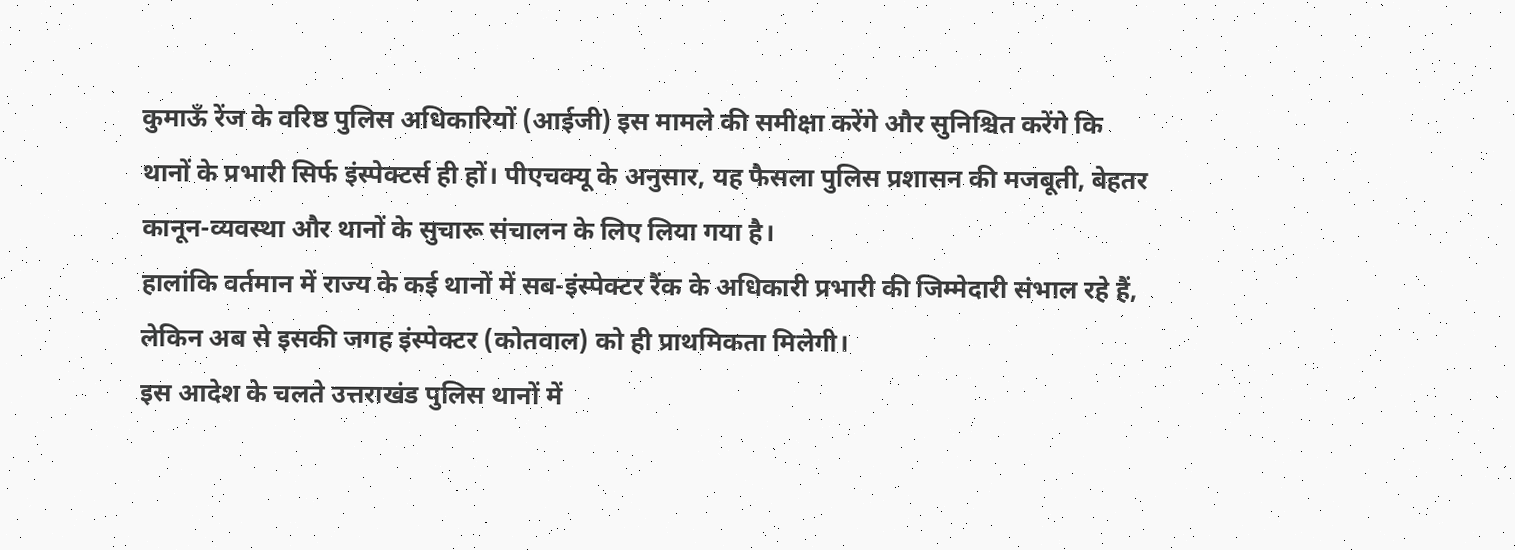कुमाऊँ रेंज के वरिष्ठ पुलिस अधिकारियों (आईजी) इस मामले की समीक्षा करेंगे और सुनिश्चित करेंगे कि थानों के प्रभारी सिर्फ इंस्पेक्टर्स ही हों। पीएचक्यू के अनुसार, यह फैसला पुलिस प्रशासन की मजबूती, बेहतर कानून-व्यवस्था और थानों के सुचारू संचालन के लिए लिया गया है।
हालांकि वर्तमान में राज्य के कई थानों में सब-इंस्पेक्टर रैंक के अधिकारी प्रभारी की जिम्मेदारी संभाल रहे हैं, लेकिन अब से इसकी जगह इंस्पेक्टर (कोतवाल) को ही प्राथमिकता मिलेगी।
इस आदेश के चलते उत्तराखंड पुलिस थानों में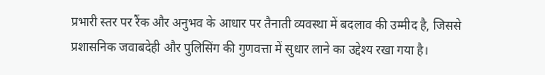प्रभारी स्तर पर रैंक और अनुभव के आधार पर तैनाती व्यवस्था में बदलाव की उम्मीद है, जिससे प्रशासनिक जवाबदेही और पुलिसिंग की गुणवत्ता में सुधार लाने का उद्देश्य रखा गया है।